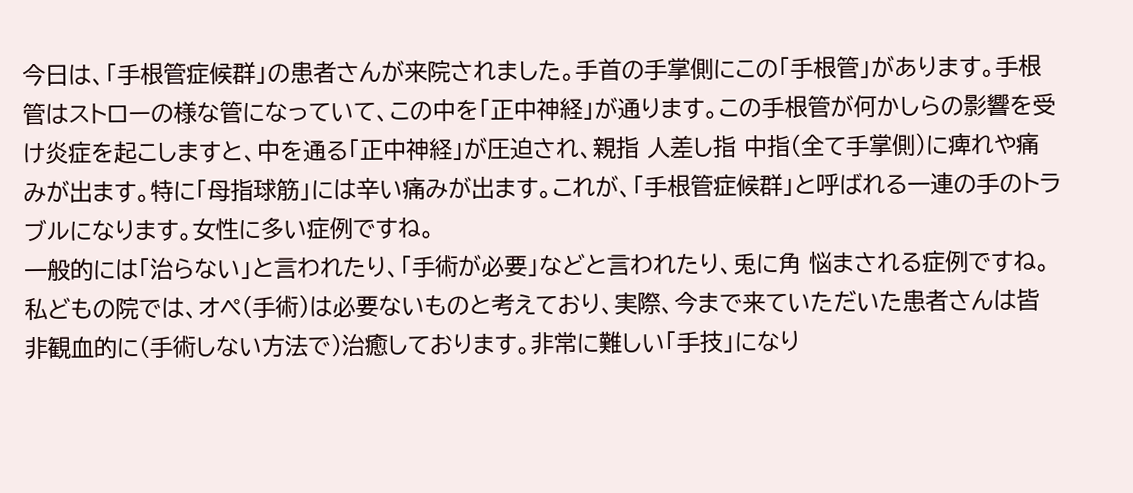今日は、「手根管症候群」の患者さんが来院されました。手首の手掌側にこの「手根管」があります。手根管はストローの様な管になっていて、この中を「正中神経」が通ります。この手根管が何かしらの影響を受け炎症を起こしますと、中を通る「正中神経」が圧迫され、親指 人差し指 中指(全て手掌側)に痺れや痛みが出ます。特に「母指球筋」には辛い痛みが出ます。これが、「手根管症候群」と呼ばれる一連の手のトラブルになります。女性に多い症例ですね。
一般的には「治らない」と言われたり、「手術が必要」などと言われたり、兎に角 悩まされる症例ですね。私どもの院では、オペ(手術)は必要ないものと考えており、実際、今まで来ていただいた患者さんは皆 非観血的に(手術しない方法で)治癒しております。非常に難しい「手技」になり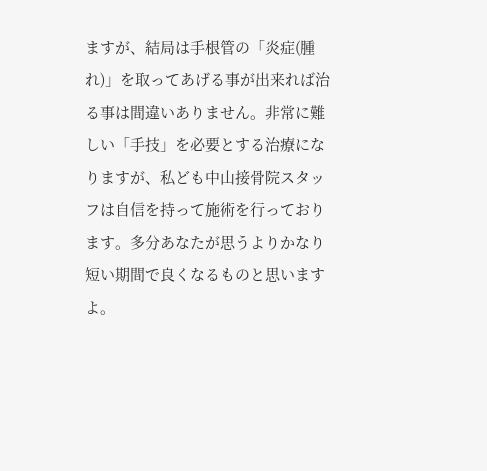ますが、結局は手根管の「炎症(腫れ)」を取ってあげる事が出来れば治る事は間違いありません。非常に難しい「手技」を必要とする治療になりますが、私ども中山接骨院スタッフは自信を持って施術を行っております。多分あなたが思うよりかなり短い期間で良くなるものと思いますよ。